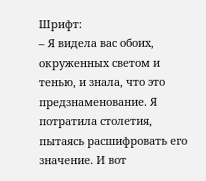Шрифт:
– Я видела вас обоих, окруженных светом и тенью, и знала, что это предзнаменование. Я потратила столетия, пытаясь расшифровать его значение. И вот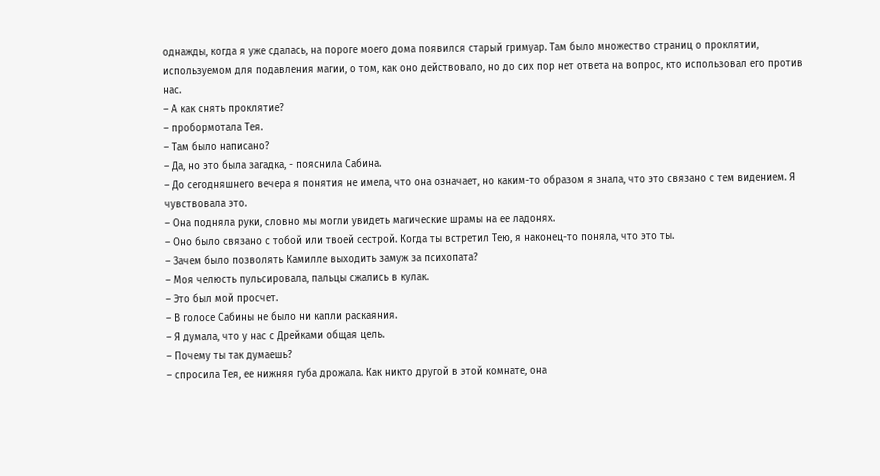однажды, когда я уже сдалась, на пороге моего дома появился старый гримуар. Там было множество страниц о проклятии, используемом для подавления магии, о том, как оно действовало, но до сих пор нет ответа на вопрос, кто использовал его против нас.
– А как снять проклятие?
– пробормотала Тея.
– Там было написано?
– Да, но это была загадка, - пояснила Сабина.
– До сегодняшнего вечера я понятия не имела, что она означает, но каким-то образом я знала, что это связано с тем видением. Я чувствовала это.
– Она подняла руки, словно мы могли увидеть магические шрамы на ее ладонях.
– Оно было связано с тобой или твоей сестрой. Когда ты встретил Тею, я наконец-то поняла, что это ты.
– Зачем было позволять Камилле выходить замуж за психопата?
– Моя челюсть пульсировала, пальцы сжались в кулак.
– Это был мой просчет.
– В голосе Сабины не было ни капли раскаяния.
– Я думала, что у нас с Дрейками общая цель.
– Почему ты так думаешь?
– спросила Тея, ее нижняя губа дрожала. Как никто другой в этой комнате, она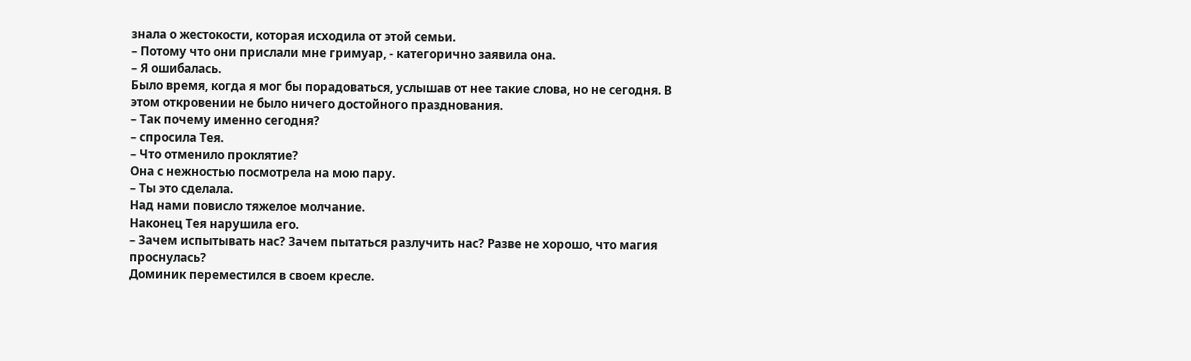знала о жестокости, которая исходила от этой семьи.
– Потому что они прислали мне гримуар, - категорично заявила она.
– Я ошибалась.
Было время, когда я мог бы порадоваться, услышав от нее такие слова, но не сегодня. В этом откровении не было ничего достойного празднования.
– Так почему именно сегодня?
– спросила Тея.
– Что отменило проклятие?
Она с нежностью посмотрела на мою пару.
– Ты это сделала.
Над нами повисло тяжелое молчание.
Наконец Тея нарушила его.
– Зачем испытывать нас? Зачем пытаться разлучить нас? Разве не хорошо, что магия проснулась?
Доминик переместился в своем кресле.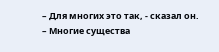– Для многих это так, - сказал он.
– Многие существа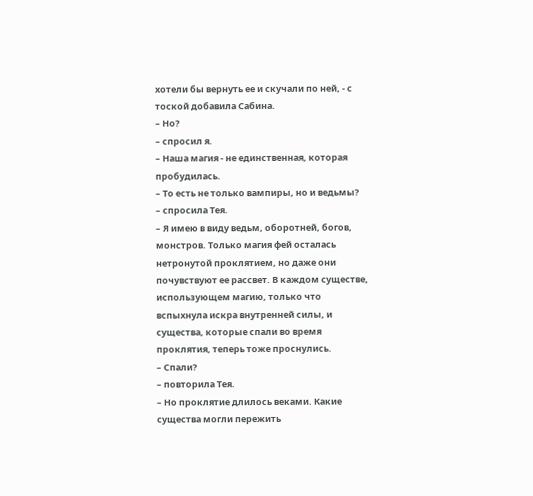хотели бы вернуть ее и скучали по ней, - с тоской добавила Сабина.
– Но?
– спросил я.
– Наша магия - не единственная, которая пробудилась.
– То есть не только вампиры, но и ведьмы?
– спросила Тея.
– Я имею в виду ведьм, оборотней, богов, монстров. Только магия фей осталась нетронутой проклятием, но даже они почувствуют ее рассвет. В каждом существе, использующем магию, только что вспыхнула искра внутренней силы, и существа, которые спали во время проклятия, теперь тоже проснулись.
– Спали?
– повторила Тея.
– Но проклятие длилось веками. Какие существа могли пережить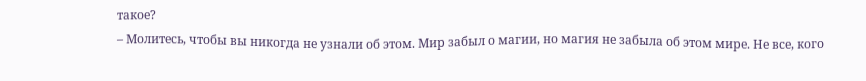такое?
– Молитесь, чтобы вы никогда не узнали об этом. Мир забыл о магии, но магия не забыла об этом мире. Не все, кого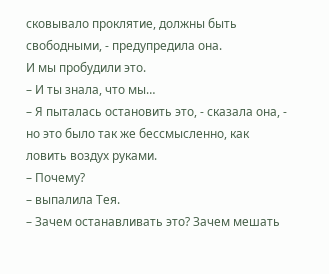сковывало проклятие, должны быть свободными, - предупредила она.
И мы пробудили это.
– И ты знала, что мы…
– Я пыталась остановить это, - сказала она, - но это было так же бессмысленно, как ловить воздух руками.
– Почему?
– выпалила Тея.
– Зачем останавливать это? Зачем мешать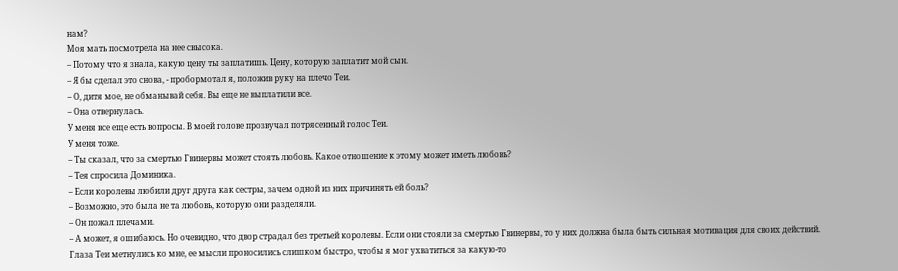нам?
Моя мать посмотрела на нее свысока.
– Потому что я знала, какую цену ты заплатишь. Цену, которую заплатит мой сын.
– Я бы сделал это снова, - пробормотал я, положив руку на плечо Теи.
– О, дитя мое, не обманывай себя. Вы еще не выплатили все.
– Она отвернулась.
У меня все еще есть вопросы. В моей голове прозвучал потрясенный голос Теи.
У меня тоже.
– Ты сказал, что за смертью Гвинервы может стоять любовь. Какое отношение к этому может иметь любовь?
– Тея спросила Доминика.
– Если королевы любили друг друга как сестры, зачем одной из них причинять ей боль?
– Возможно, это была не та любовь, которую они разделяли.
– Он пожал плечами.
– А может, я ошибаюсь. Но очевидно, что двор страдал без третьей королевы. Если они стояли за смертью Гвинервы, то у них должна была быть сильная мотивация для своих действий.
Глаза Теи метнулись ко мне, ее мысли проносились слишком быстро, чтобы я мог ухватиться за какую-то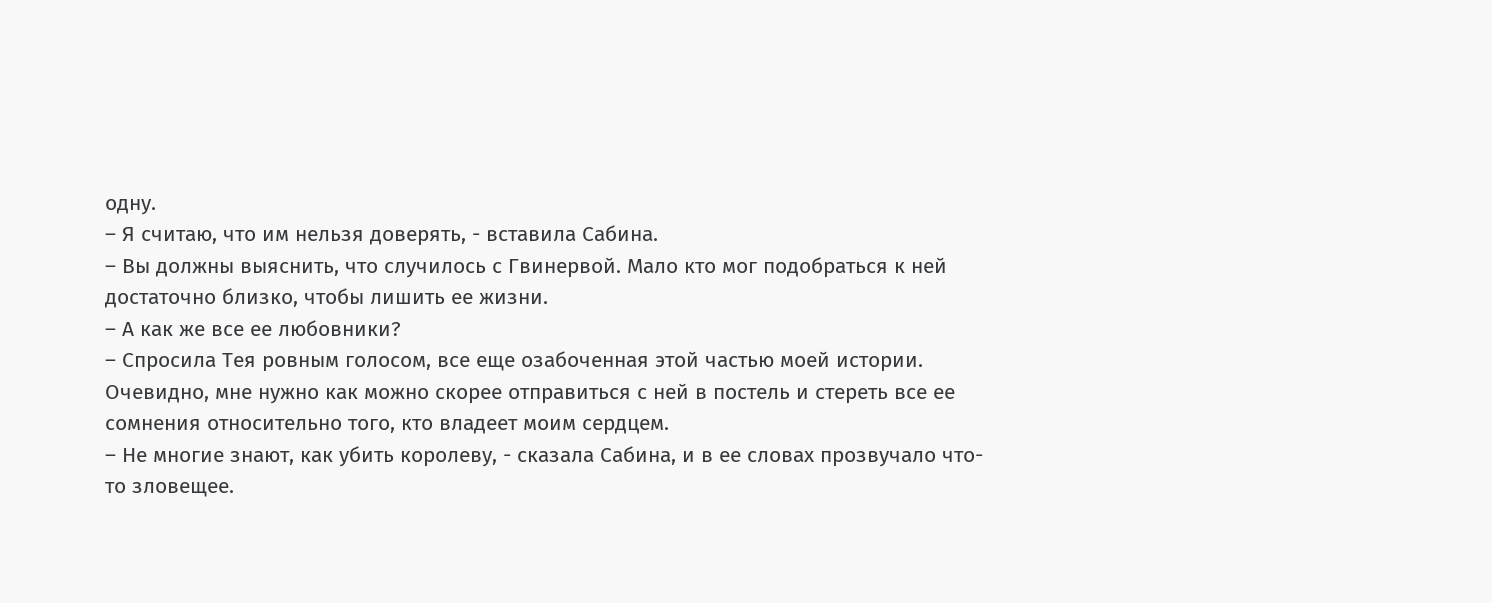одну.
– Я считаю, что им нельзя доверять, - вставила Сабина.
– Вы должны выяснить, что случилось с Гвинервой. Мало кто мог подобраться к ней достаточно близко, чтобы лишить ее жизни.
– А как же все ее любовники?
– Спросила Тея ровным голосом, все еще озабоченная этой частью моей истории.
Очевидно, мне нужно как можно скорее отправиться с ней в постель и стереть все ее сомнения относительно того, кто владеет моим сердцем.
– Не многие знают, как убить королеву, - сказала Сабина, и в ее словах прозвучало что-то зловещее.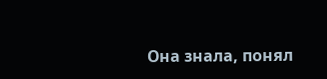Она знала, понял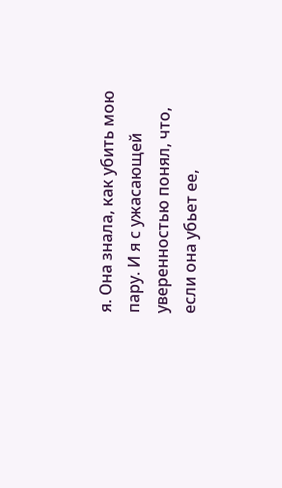я. Она знала, как убить мою пару. И я с ужасающей уверенностью понял, что, если она убьет ее,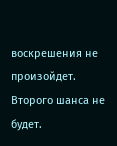воскрешения не произойдет. Второго шанса не будет.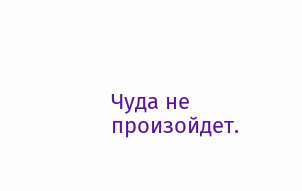Чуда не произойдет.